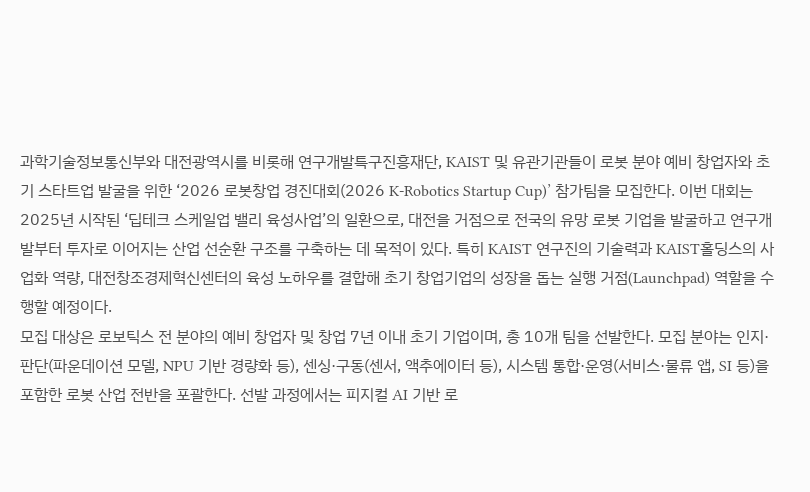과학기술정보통신부와 대전광역시를 비롯해 연구개발특구진흥재단, KAIST 및 유관기관들이 로봇 분야 예비 창업자와 초기 스타트업 발굴을 위한 ‘2026 로봇창업 경진대회(2026 K-Robotics Startup Cup)’ 참가팀을 모집한다. 이번 대회는 2025년 시작된 ‘딥테크 스케일업 밸리 육성사업’의 일환으로, 대전을 거점으로 전국의 유망 로봇 기업을 발굴하고 연구개발부터 투자로 이어지는 산업 선순환 구조를 구축하는 데 목적이 있다. 특히 KAIST 연구진의 기술력과 KAIST홀딩스의 사업화 역량, 대전창조경제혁신센터의 육성 노하우를 결합해 초기 창업기업의 성장을 돕는 실행 거점(Launchpad) 역할을 수행할 예정이다.
모집 대상은 로보틱스 전 분야의 예비 창업자 및 창업 7년 이내 초기 기업이며, 총 10개 팀을 선발한다. 모집 분야는 인지·판단(파운데이션 모델, NPU 기반 경량화 등), 센싱·구동(센서, 액추에이터 등), 시스템 통합·운영(서비스·물류 앱, SI 등)을 포함한 로봇 산업 전반을 포괄한다. 선발 과정에서는 피지컬 AI 기반 로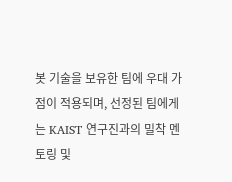봇 기술을 보유한 팀에 우대 가점이 적용되며, 선정된 팀에게는 KAIST 연구진과의 밀착 멘토링 및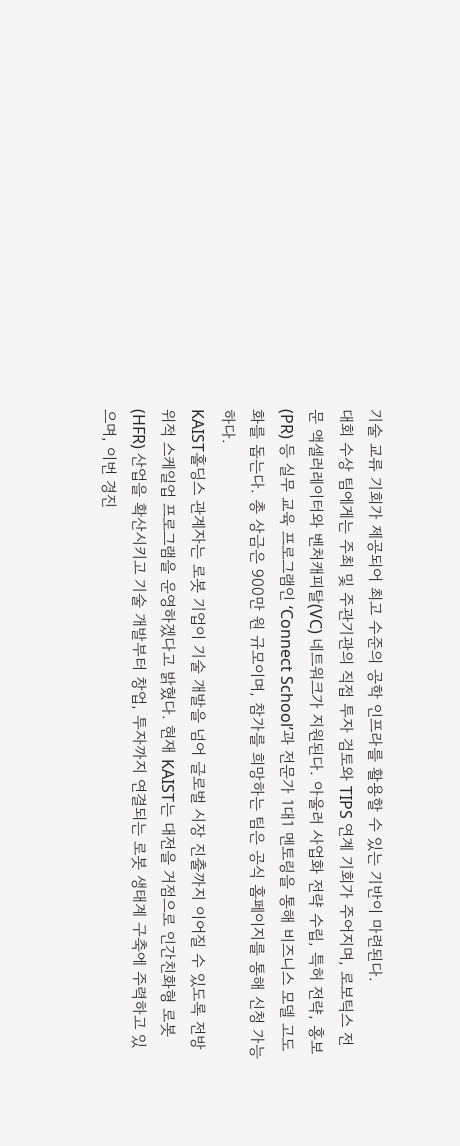기술 교류 기회가 제공되어 최고 수준의 공학 인프라를 활용할 수 있는 기반이 마련된다.
대회 수상 팀에게는 주최 및 주관기관의 직접 투자 검토와 TIPS 연계 기회가 주어지며, 로보틱스 전문 액셀러레이터와 벤처캐피탈(VC) 네트워크가 지원된다. 아울러 사업화 전략 수립, 특허 전략, 홍보(PR) 등 실무 교육 프로그램인 ‘Connect School’과 전문가 1대1 멘토링을 통해 비즈니스 모델 고도화를 돕는다. 총 상금은 900만 원 규모이며, 참가를 희망하는 팀은 공식 홈페이지를 통해 신청 가능하다.
KAIST홀딩스 관계자는 로봇 기업이 기술 개발을 넘어 글로벌 시장 진출까지 이어질 수 있도록 전방위적 스케일업 프로그램을 운영하겠다고 밝혔다. 현재 KAIST는 대전을 거점으로 인간친화형 로봇(HFR) 산업을 확산시키고 기술 개발부터 창업, 투자까지 연결되는 로봇 생태계 구축에 주력하고 있으며, 이번 경진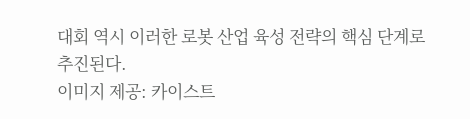대회 역시 이러한 로봇 산업 육성 전략의 핵심 단계로 추진된다.
이미지 제공: 카이스트